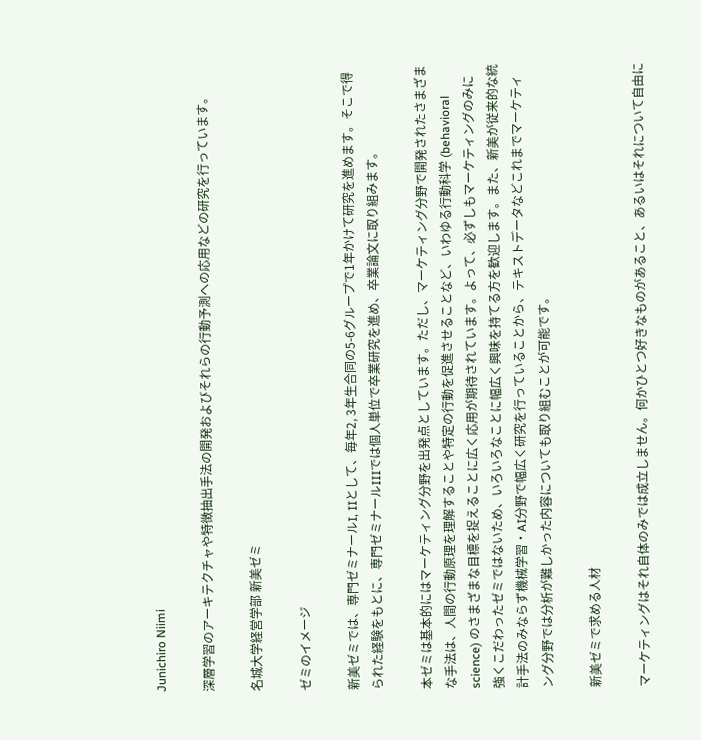Junichiro Niimi

深層学習のアーキテクチャや特徴抽出手法の開発およびそれらの行動予測への応用などの研究を行っています。

名城大学経営学部 新美ゼミ

ゼミのイメージ

新美ゼミでは、専門ゼミナールI, IIとして、毎年2, 3年生合同の5-6グループで1年かけて研究を進めます。そこで得られた経験をもとに、専門ゼミナールIIIでは個人単位で卒業研究を進め、卒業論文に取り組みます。

本ゼミは基本的にはマーケティング分野を出発点としています。ただし、マーケティング分野で開発されたさまざまな手法は、人間の行動原理を理解することや特定の行動を促進させることなど、いわゆる行動科学 (behavioral science) のさまざまな目標を捉えることに広く応用が期待されています。よって、必ずしもマーケティングのみに強くこだわったゼミではないため、いろいろなことに幅広く興味を持てる方を歓迎します。また、新美が従来的な統計手法のみならず機械学習・AI分野で幅広く研究を行っていることから、テキストデータなどこれまでマーケティング分野では分析が難しかった内容についても取り組むことが可能です。

新美ゼミで求める人材

マーケティングはそれ自体のみでは成立しません。何かひとつ好きなものがあること、あるいはそれについて自由に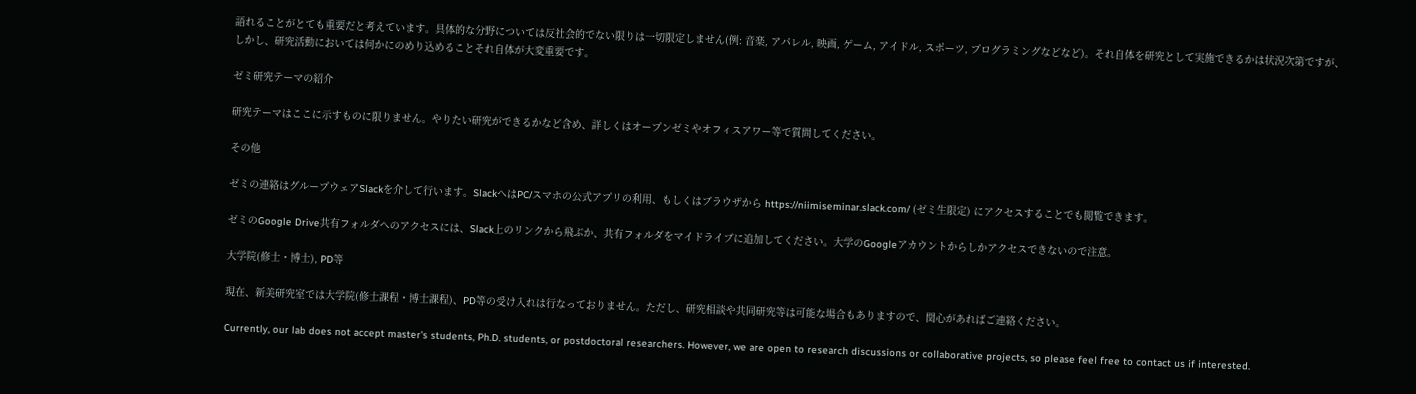語れることがとても重要だと考えています。具体的な分野については反社会的でない限りは一切限定しません(例: 音楽, アパレル, 映画, ゲーム, アイドル, スポーツ, プログラミングなどなど)。それ自体を研究として実施できるかは状況次第ですが、しかし、研究活動においては何かにのめり込めることそれ自体が大変重要です。

ゼミ研究テーマの紹介

研究テーマはここに示すものに限りません。やりたい研究ができるかなど含め、詳しくはオープンゼミやオフィスアワー等で質問してください。

その他

ゼミの連絡はグループウェアSlackを介して行います。SlackへはPC/スマホの公式アプリの利用、もしくはブラウザから https://niimiseminar.slack.com/ (ゼミ生限定) にアクセスすることでも閲覧できます。

ゼミのGoogle Drive共有フォルダへのアクセスには、Slack上のリンクから飛ぶか、共有フォルダをマイドライブに追加してください。大学のGoogleアカウントからしかアクセスできないので注意。

大学院(修士・博士), PD等

現在、新美研究室では大学院(修士課程・博士課程)、PD等の受け入れは行なっておりません。ただし、研究相談や共同研究等は可能な場合もありますので、関心があればご連絡ください。

Currently, our lab does not accept master’s students, Ph.D. students, or postdoctoral researchers. However, we are open to research discussions or collaborative projects, so please feel free to contact us if interested.